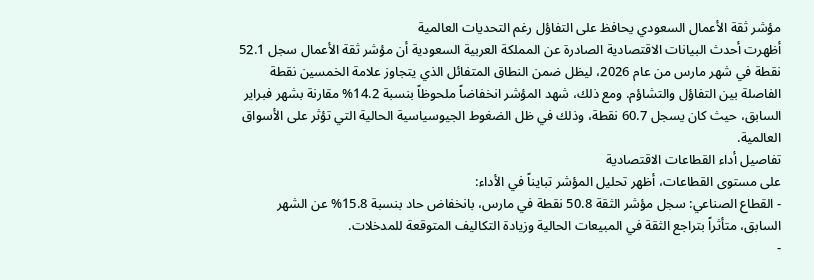مؤشر ثقة الأعمال السعودي يحافظ على التفاؤل رغم التحديات العالمية
أظهرت أحدث البيانات الاقتصادية الصادرة عن المملكة العربية السعودية أن مؤشر ثقة الأعمال سجل 52.1 نقطة في شهر مارس من عام 2026، ليظل ضمن النطاق المتفائل الذي يتجاوز علامة الخمسين نقطة الفاصلة بين التفاؤل والتشاؤم. ومع ذلك، شهد المؤشر انخفاضاً ملحوظاً بنسبة 14.2% مقارنة بشهر فبراير السابق، حيث كان يسجل 60.7 نقطة، وذلك في ظل الضغوط الجيوسياسية الحالية التي تؤثر على الأسواق العالمية.
تفاصيل أداء القطاعات الاقتصادية
على مستوى القطاعات، أظهر تحليل المؤشر تبايناً في الأداء:
- القطاع الصناعي: سجل مؤشر الثقة 50.8 نقطة في مارس، بانخفاض حاد بنسبة 15.8% عن الشهر السابق، متأثراً بتراجع الثقة في المبيعات الحالية وزيادة التكاليف المتوقعة للمدخلات.
-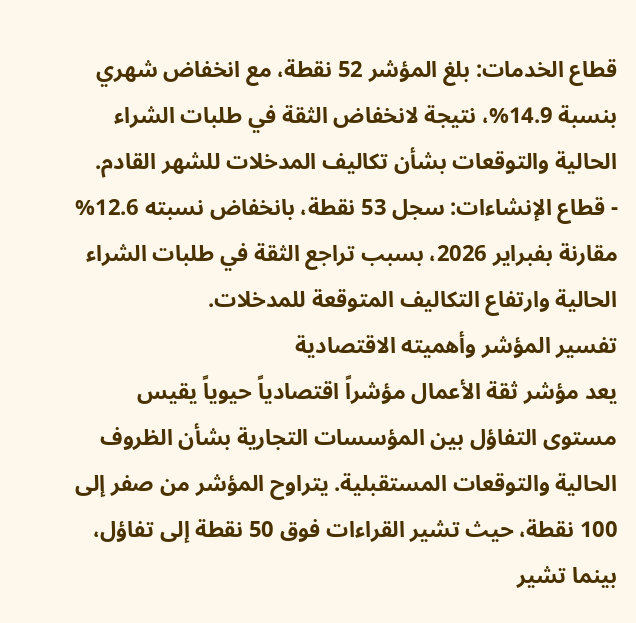قطاع الخدمات: بلغ المؤشر 52 نقطة، مع انخفاض شهري بنسبة 14.9%، نتيجة لانخفاض الثقة في طلبات الشراء الحالية والتوقعات بشأن تكاليف المدخلات للشهر القادم.
- قطاع الإنشاءات: سجل 53 نقطة، بانخفاض نسبته 12.6% مقارنة بفبراير 2026، بسبب تراجع الثقة في طلبات الشراء الحالية وارتفاع التكاليف المتوقعة للمدخلات.
تفسير المؤشر وأهميته الاقتصادية
يعد مؤشر ثقة الأعمال مؤشراً اقتصادياً حيوياً يقيس مستوى التفاؤل بين المؤسسات التجارية بشأن الظروف الحالية والتوقعات المستقبلية. يتراوح المؤشر من صفر إلى 100 نقطة، حيث تشير القراءات فوق 50 نقطة إلى تفاؤل، بينما تشير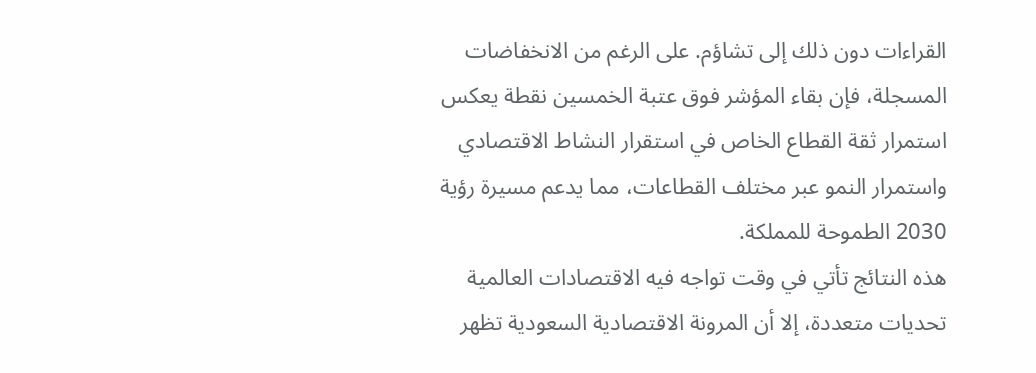القراءات دون ذلك إلى تشاؤم. على الرغم من الانخفاضات المسجلة، فإن بقاء المؤشر فوق عتبة الخمسين نقطة يعكس استمرار ثقة القطاع الخاص في استقرار النشاط الاقتصادي واستمرار النمو عبر مختلف القطاعات، مما يدعم مسيرة رؤية 2030 الطموحة للمملكة.
هذه النتائج تأتي في وقت تواجه فيه الاقتصادات العالمية تحديات متعددة، إلا أن المرونة الاقتصادية السعودية تظهر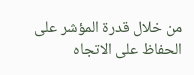من خلال قدرة المؤشر على الحفاظ على الاتجاه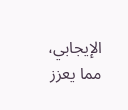الإيجابي، مما يعزز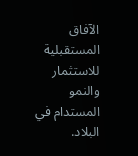الآفاق المستقبلية للاستثمار والنمو المستدام في البلاد.